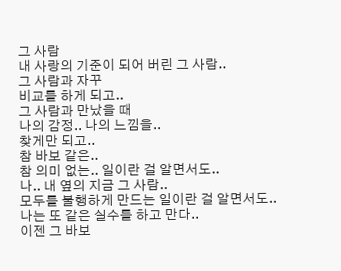그 사람
내 사랑의 기준이 되어 버린 그 사람..
그 사람과 자꾸
비교를 하게 되고..
그 사람과 만났을 때
나의 감정.. 나의 느낌을..
찾게만 되고..
참 바보 같은..
참 의미 없는.. 일이란 걸 알면서도..
나.. 내 옆의 지금 그 사람..
모두를 불행하게 만드는 일이란 걸 알면서도..
나는 또 같은 실수를 하고 만다..
이젠 그 바보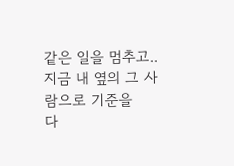같은 일을 멈추고..
지금 내 옆의 그 사람으로 기준을
다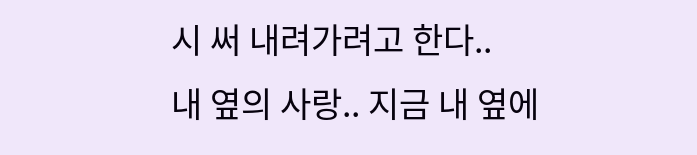시 써 내려가려고 한다..
내 옆의 사랑.. 지금 내 옆에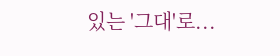있는 '그대'로...